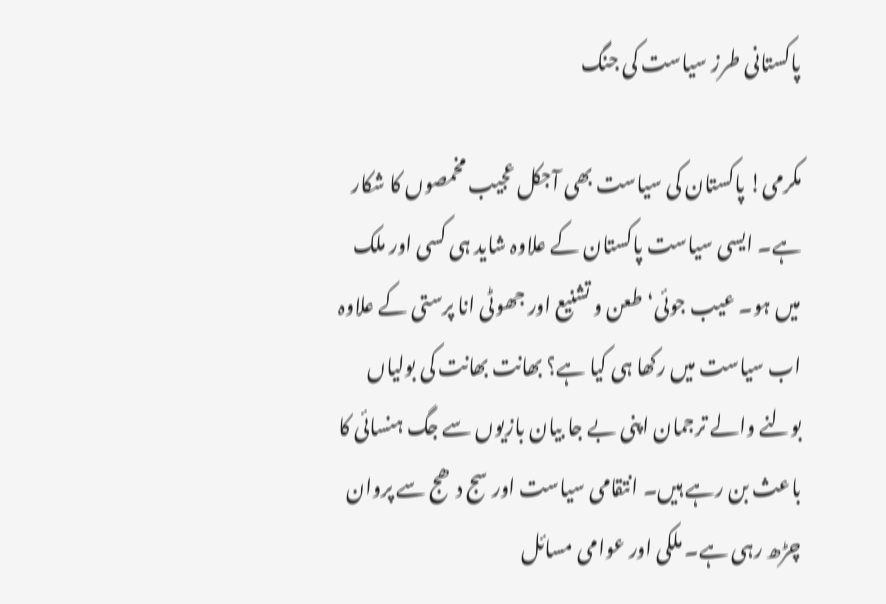پاکستانی طرز سیاست کی جنگ

مکرمی! پاکستان کی سیاست بھی آجکل عجیب مخمصوں کا شکار ہے۔ ایسی سیاست پاکستان کے علاوہ شاید ہی کسی اور ملک میں ہو۔ عیب جوئی‘ طعن و تشنیع اور جھوٹی انا پرستی کے علاوہ اب سیاست میں رکھا ہی کیا ہے؟ بھانت بھانت کی بولیاں بولنے والے ترجمان اپنی بے جا بیان بازیوں سے جگ ہنسائی کا باعث بن رہے ہیں۔ انتقامی سیاست اور سج دھج سے پروان چڑھ رہی ہے۔ ملکی اور عوامی مسائل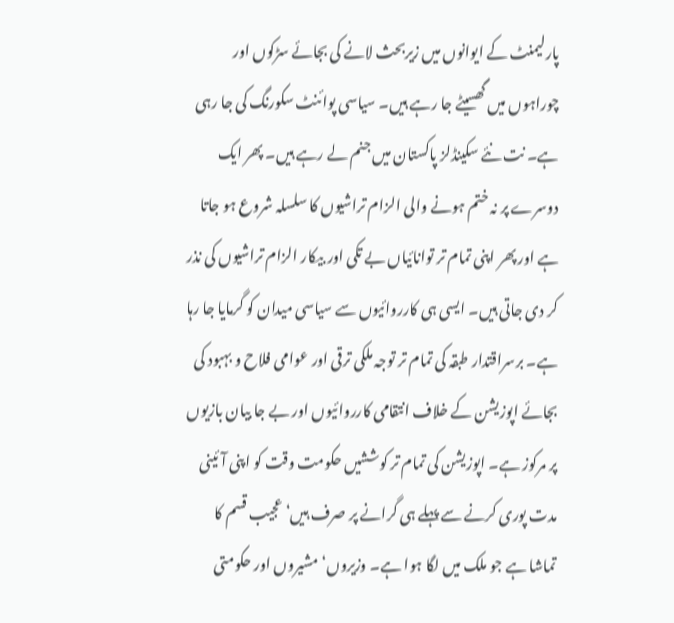پارلیمنٹ کے ایوانوں میں زیربحث لانے کی بجائے سڑکوں اور چوراہوں میں گھسیٹے جا رہے ہیں۔ سیاسی پوائنٹ سکورنگ کی جا رہی ہے۔ نت نئے سکینڈلز پاکستان میں جنم لے رہے ہیں۔ پھر ایک دوسرے پر نہ ختم ہونے والی الزام تراشیوں کا سلسلہ شروع ہو جاتا ہے اور پھر اپنی تمام تر توانائیاں بے تکی اور بیکار الزام تراشیوں کی نذر کر دی جاتی ہیں۔ ایسی ہی کارروائیوں سے سیاسی میدان کو گرمایا جا رہا ہے۔ برسراقتدار طبقہ کی تمام تر توجہ ملکی ترقی اور عوامی فلاح و بہبود کی بجائے اپوزیشن کے خلاف انتقامی کارروائیوں اور بے جا بیان بازیوں پر مرکوز ہے۔ اپوزیشن کی تمام تر کوششیں حکومت وقت کو اپنی آئینی مدت پوری کرنے سے پہلے ہی گرانے پر صرف ہیں‘ عجیب قسم کا تماشا ہے جو ملک میں لگا ہوا ہے۔ وزیروں‘ مشیروں اور حکومتی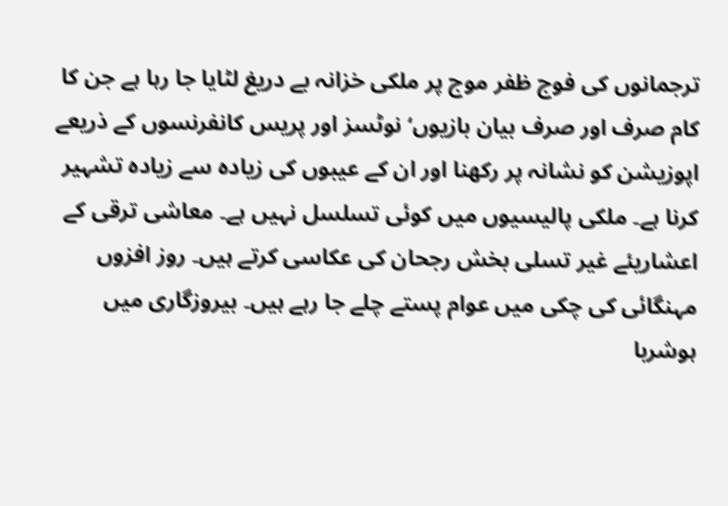ترجمانوں کی فوج ظفر موج پر ملکی خزانہ بے دریغ لٹایا جا رہا ہے جن کا کام صرف اور صرف بیان بازیوں‘ نوٹسز اور پریس کانفرنسوں کے ذریعے اپوزیشن کو نشانہ پر رکھنا اور ان کے عیبوں کی زیادہ سے زیادہ تشہیر کرنا ہے۔ ملکی پالیسیوں میں کوئی تسلسل نہیں ہے۔ معاشی ترقی کے اعشاریئے غیر تسلی بخش رجحان کی عکاسی کرتے ہیں۔ روز افزوں مہنگائی کی چکی میں عوام پستے چلے جا رہے ہیں۔ بیروزگاری میں ہوشربا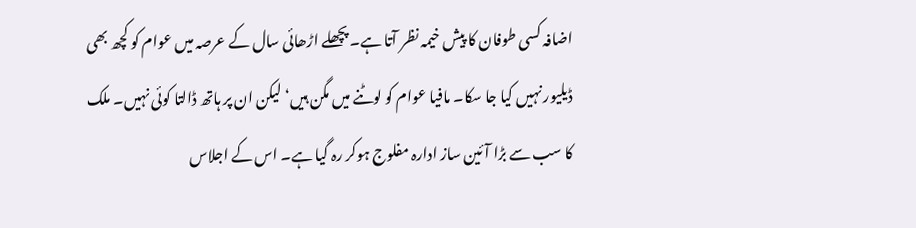اضافہ کسی طوفان کا پیش خیمہ نظر آتا ہے۔ پچھلے اڑھائی سال کے عرصہ میں عوام کو کچھ بھی ڈیلیور نہیں کیا جا سکا۔ مافیا عوام کو لوٹنے میں مگن ہیں‘ لیکن ان پر ہاتھ ڈالتا کوئی نہیں۔ ملک کا سب سے بڑا آئین ساز ادارہ مفلوج ہوکر رہ گیا ہے۔ اس کے اجلاس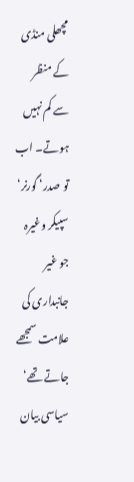مچھلی منڈی کے منظر سے کم نہیں ہوتے۔ اب تو صدر‘ گورنر‘ سپیکر وغیرہ جو غیر جانبداری کی علامت سمجھے جاتے تھے‘ سیاسی بیان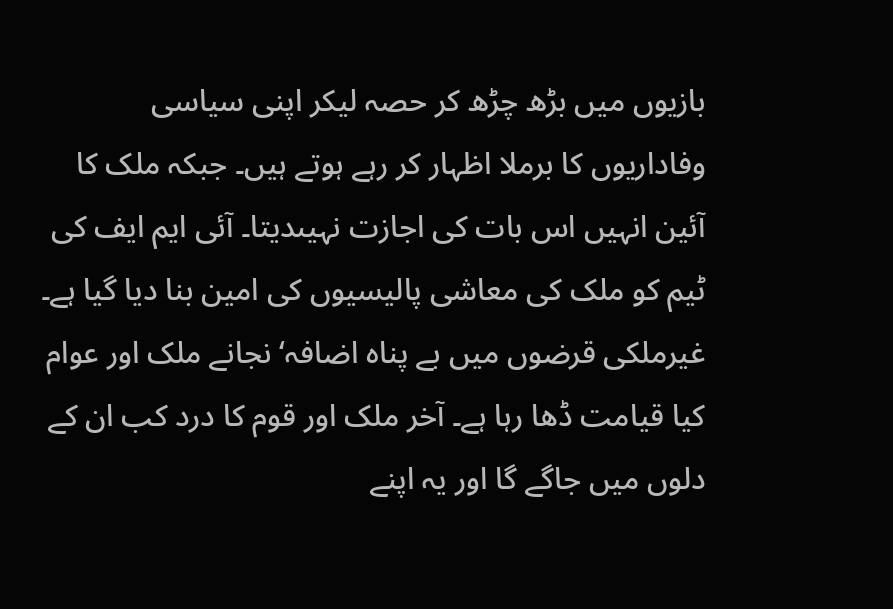بازیوں میں بڑھ چڑھ کر حصہ لیکر اپنی سیاسی وفاداریوں کا برملا اظہار کر رہے ہوتے ہیں۔ جبکہ ملک کا آئین انہیں اس بات کی اجازت نہیںدیتا۔ آئی ایم ایف کی ٹیم کو ملک کی معاشی پالیسیوں کی امین بنا دیا گیا ہے۔ غیرملکی قرضوں میں بے پناہ اضافہ‘ نجانے ملک اور عوام کیا قیامت ڈھا رہا ہے۔ آخر ملک اور قوم کا درد کب ان کے دلوں میں جاگے گا اور یہ اپنے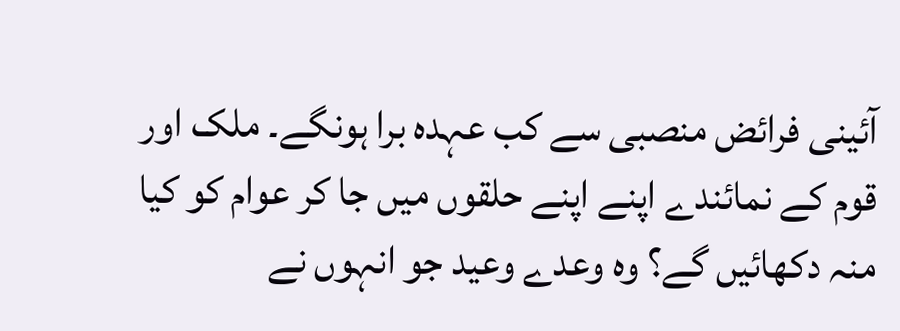آئینی فرائض منصبی سے کب عہدہ برا ہونگے۔ ملک اور قوم کے نمائندے اپنے اپنے حلقوں میں جا کر عوام کو کیا منہ دکھائیں گے؟ وہ وعدے وعید جو انہوں نے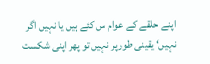اپنے حلقے کے عوام س کئے ہیں یا نہیں اگر نہیں‘ یقینی طورپر نہیں تو پھر اپنی شکست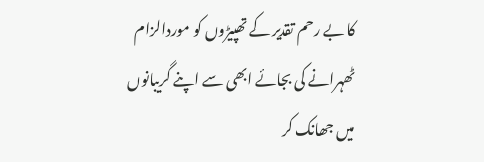کا بے رحم تقدیر کے تھپیڑوں کو موردالزام ٹھہرانے کی بجائے ابھی سے اپنے گریبانوں میں جھانک کر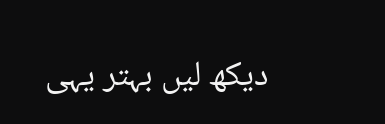دیکھ لیں بہتر یہی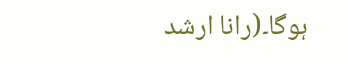ہوگا۔(رانا ارشد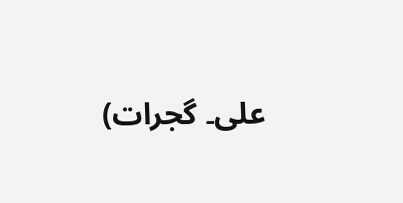علی۔ گجرات)